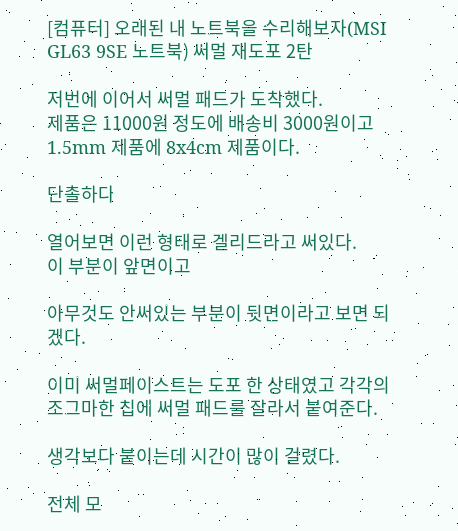[컴퓨터] 오래된 내 노트북을 수리해보자(MSI GL63 9SE 노트북) 써멀 재도포 2탄

저번에 이어서 써멀 패드가 도착했다.
제품은 11000원 정도에 배송비 3000원이고
1.5mm 제품에 8x4cm 제품이다.

단촐하다

열어보면 이런 형태로 겔리드라고 써있다.
이 부분이 앞면이고

아무것도 안써있는 부분이 뒷면이라고 보면 되겠다.

이미 써멀페이스트는 도포 한 상태였고 각각의 조그마한 칩에 써멀 패드를 잘라서 붙여준다.

생각보다 붙이는데 시간이 많이 걸렸다.

전체 모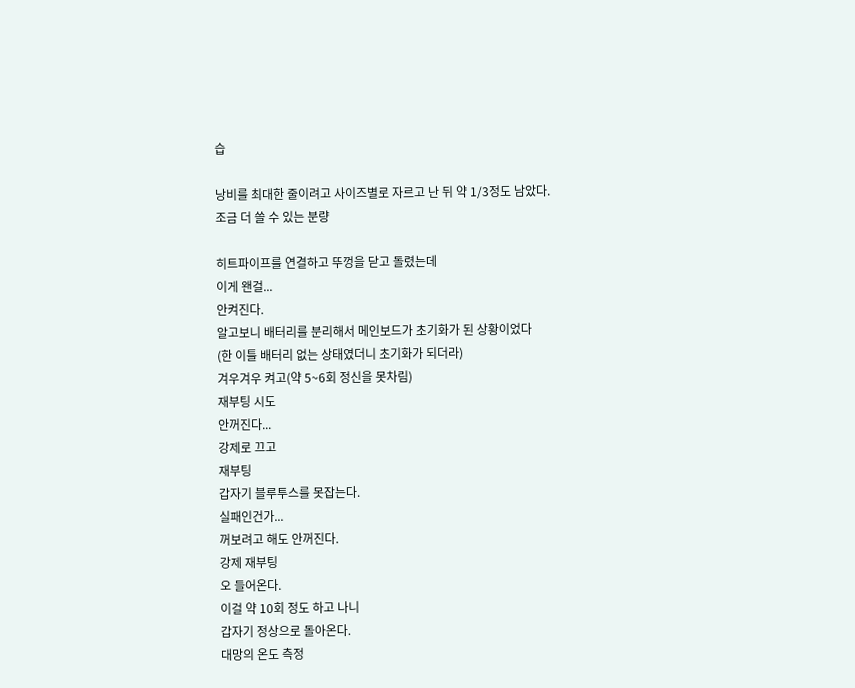습

낭비를 최대한 줄이려고 사이즈별로 자르고 난 뒤 약 1/3정도 남았다.
조금 더 쓸 수 있는 분량

히트파이프를 연결하고 뚜껑을 닫고 돌렸는데
이게 왠걸...
안켜진다.
알고보니 배터리를 분리해서 메인보드가 초기화가 된 상황이었다
(한 이틀 배터리 없는 상태였더니 초기화가 되더라)
겨우겨우 켜고(약 5~6회 정신을 못차림)
재부팅 시도
안꺼진다...
강제로 끄고
재부팅
갑자기 블루투스를 못잡는다.
실패인건가...
꺼보려고 해도 안꺼진다.
강제 재부팅
오 들어온다.
이걸 약 10회 정도 하고 나니
갑자기 정상으로 돌아온다.
대망의 온도 측정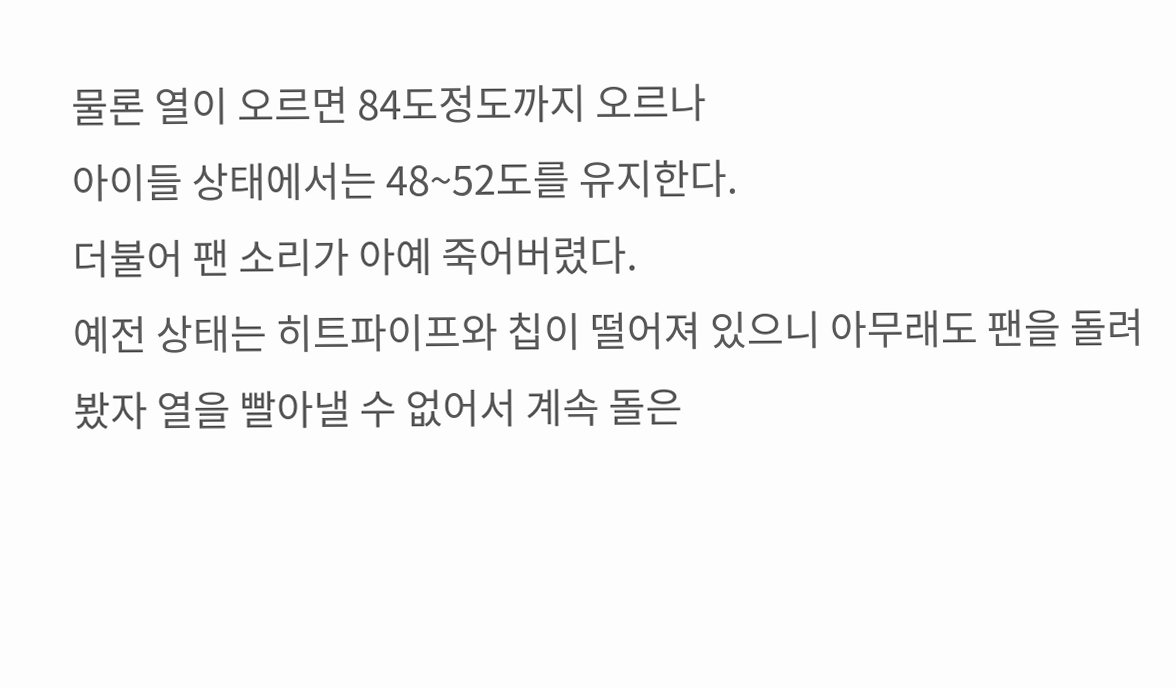물론 열이 오르면 84도정도까지 오르나
아이들 상태에서는 48~52도를 유지한다.
더불어 팬 소리가 아예 죽어버렸다.
예전 상태는 히트파이프와 칩이 떨어져 있으니 아무래도 팬을 돌려봤자 열을 빨아낼 수 없어서 계속 돌은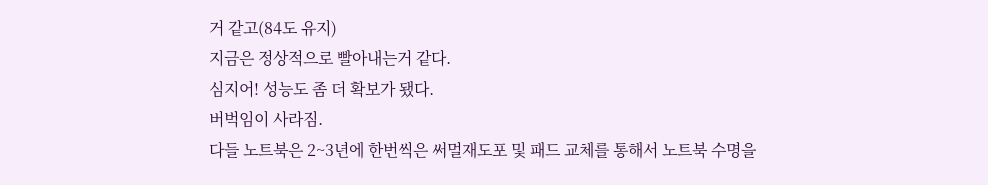거 같고(84도 유지)
지금은 정상적으로 빨아내는거 같다.
심지어! 성능도 좀 더 확보가 됐다.
버벅임이 사라짐.
다들 노트북은 2~3년에 한번씩은 써멀재도포 및 패드 교체를 통해서 노트북 수명을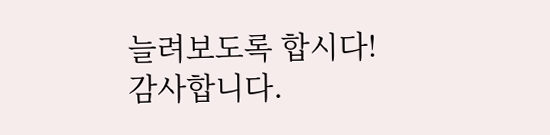늘려보도록 합시다!
감사합니다.